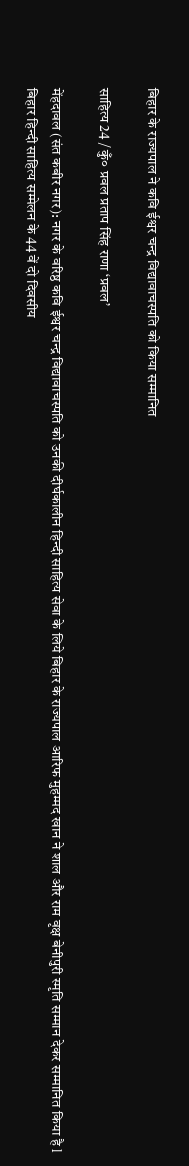बिहार के राज्यपाल ने कवि ईश्वर चन्द्र विद्यावाचस्पति को किया सम्मानित

साहित्य 24 / कुँ० प्रवल प्रताप सिंह राणा ‘प्रवल’

मेंहदावल (संत कबीर नगर): नगर के वरिष्ठ कवि ईश्वर चन्द्र विद्यावाचस्पति को उनकी दीर्घकालीन हिन्दी साहित्य सेवा के लिये बिहार के राज्यपाल आरिफ मुहम्मद खान ने शाल और राम वृक्ष बेनीपुरी स्मृति सम्मान देकर सम्मानित किया है l
बिहार हिन्दी साहित्य सम्मेलन के 44 वें दो दिवसीय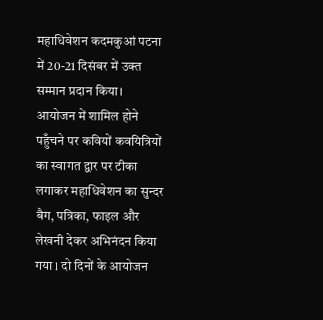महाधिवेशन कदमकुआं पटना में 20-21 दिसंबर में उक्त सम्मान प्रदान किया।
आयोजन में शामिल होने पहुँचने पर कवियों कवयित्रियों का स्वागत द्वार पर टीका लगाकर महाधिवेशन का सुन्दर बैग, पत्रिका, फाइल और लेखनी देकर अभिनंदन किया गया l दो दिनों के आयोजन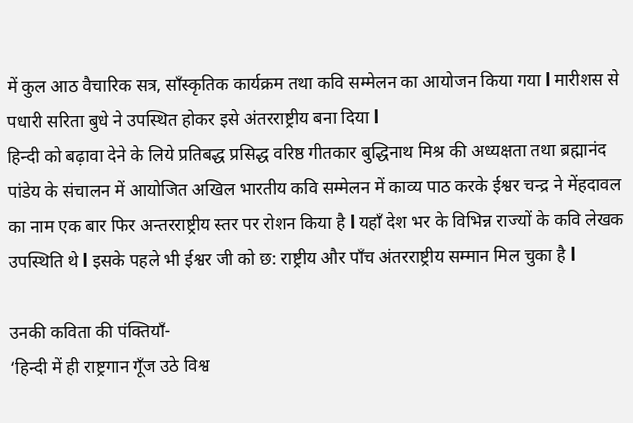में कुल आठ वैचारिक सत्र, साँस्कृतिक कार्यक्रम तथा कवि सम्मेलन का आयोजन किया गया l मारीशस से पधारी सरिता बुधे ने उपस्थित होकर इसे अंतरराष्ट्रीय बना दिया l
हिन्दी को बढ़ावा देने के लिये प्रतिबद्ध प्रसिद्ध वरिष्ठ गीतकार बुद्धिनाथ मिश्र की अध्यक्षता तथा ब्रह्मानंद पांडेय के संचालन में आयोजित अखिल भारतीय कवि सम्मेलन में काव्य पाठ करके ईश्वर चन्द्र ने मेंहदावल का नाम एक बार फिर अन्तरराष्ट्रीय स्तर पर रोशन किया है l यहाँ देश भर के विभिन्न राज्यों के कवि लेखक उपस्थिति थे l इसके पहले भी ईश्वर जी को छ: राष्ट्रीय और पाँच अंतरराष्ट्रीय सम्मान मिल चुका है l

उनकी कविता की पंक्तियाँ-
‘हिन्दी में ही राष्ट्रगान गूँज उठे विश्व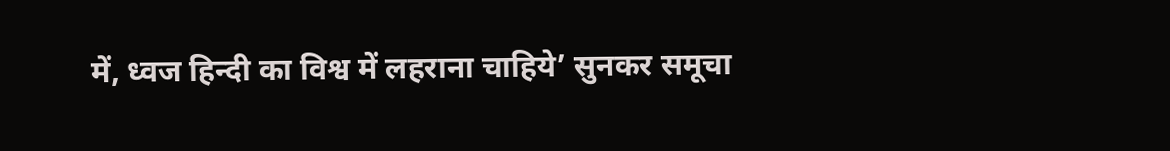में, ध्वज हिन्दी का विश्व में लहराना चाहिये’ सुनकर समूचा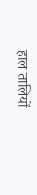हाल तालियों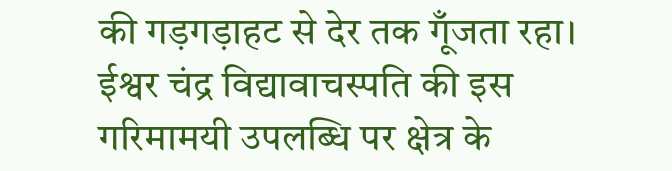की गड़गड़ाहट से देर तक गूँजता रहा।
ईश्वर चंद्र विद्यावाचस्पति की इस गरिमामयी उपलब्धि पर क्षेत्र के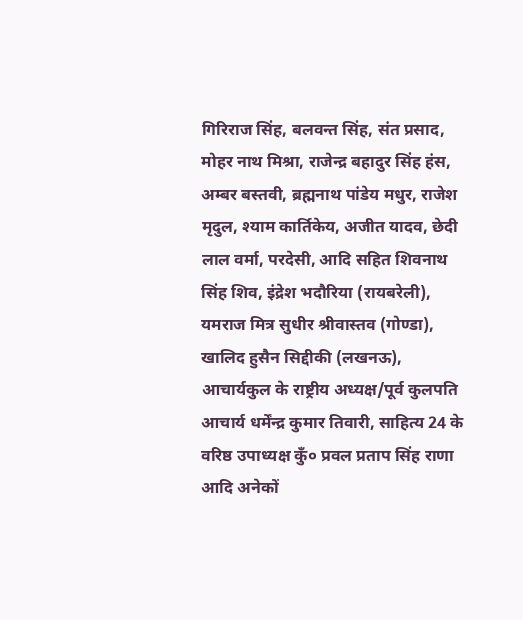गिरिराज सिंह, बलवन्त सिंह, संत प्रसाद, मोहर नाथ मिश्रा, राजेन्द्र बहादुर सिंह हंस, अम्बर बस्तवी, ब्रह्मनाथ पांडेय मधुर, राजेश मृदुल, श्याम कार्तिकेय, अजीत यादव, छेदी लाल वर्मा, परदेसी, आदि सहित शिवनाथ सिंह शिव, इंद्रेश भदौरिया (रायबरेली), यमराज मित्र सुधीर श्रीवास्तव (गोण्डा), खालिद हुसैन सिद्दीकी (लखनऊ), आचार्यकुल के राष्ट्रीय अध्यक्ष/पूर्व कुलपति आचार्य धर्मेंन्द्र कुमार तिवारी, साहित्य 24 के वरिष्ठ उपाध्यक्ष कुँ० प्रवल प्रताप सिंह राणा आदि अनेकों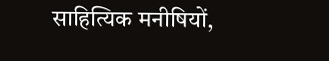साहित्यिक मनीषियों,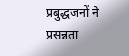प्रबुद्धजनों ने प्रसन्नता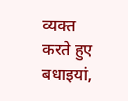व्यक्त करते हुए बधाइयां,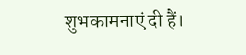शुभकामनाएं दी हैं।